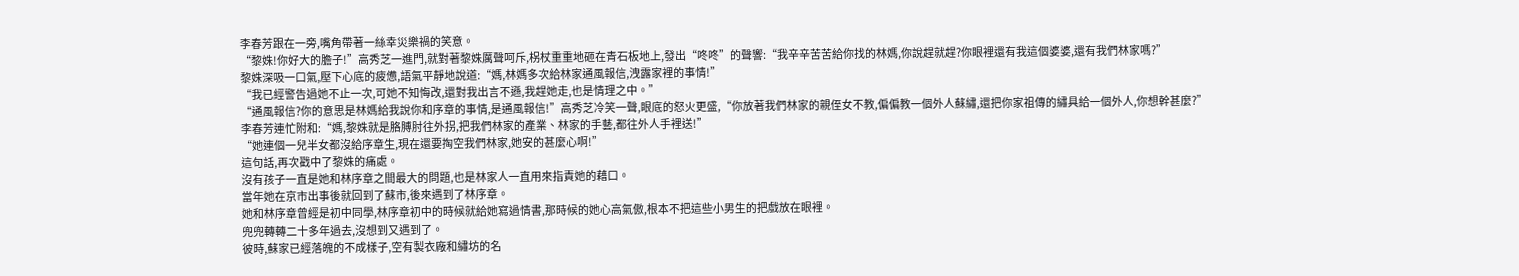李春芳跟在一旁,嘴角帶著一絲幸災樂禍的笑意。
“黎姝!你好大的膽子!”高秀芝一進門,就對著黎姝厲聲呵斥,柺杖重重地砸在青石板地上,發出“咚咚”的聲響:“我辛辛苦苦給你找的林媽,你說趕就趕?你眼裡還有我這個婆婆,還有我們林家嗎?”
黎姝深吸一口氣,壓下心底的疲憊,語氣平靜地說道:“媽,林媽多次給林家通風報信,洩露家裡的事情!”
“我已經警告過她不止一次,可她不知悔改,還對我出言不遜,我趕她走,也是情理之中。”
“通風報信?你的意思是林媽給我說你和序章的事情,是通風報信!”高秀芝冷笑一聲,眼底的怒火更盛,“你放著我們林家的親侄女不教,偏偏教一個外人蘇繡,還把你家祖傳的繡具給一個外人,你想幹甚麼?”
李春芳連忙附和:“媽,黎姝就是胳膊肘往外拐,把我們林家的產業、林家的手藝,都往外人手裡送!”
“她連個一兒半女都沒給序章生,現在還要掏空我們林家,她安的甚麼心啊!”
這句話,再次戳中了黎姝的痛處。
沒有孩子一直是她和林序章之間最大的問題,也是林家人一直用來指責她的藉口。
當年她在京市出事後就回到了蘇市,後來遇到了林序章。
她和林序章曾經是初中同學,林序章初中的時候就給她寫過情書,那時候的她心高氣傲,根本不把這些小男生的把戲放在眼裡。
兜兜轉轉二十多年過去,沒想到又遇到了。
彼時,蘇家已經落魄的不成樣子,空有製衣廠和繡坊的名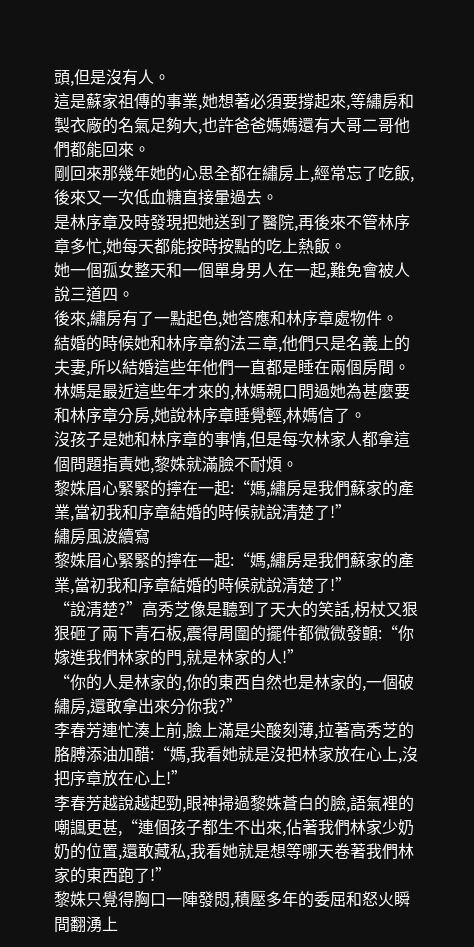頭,但是沒有人。
這是蘇家祖傳的事業,她想著必須要撐起來,等繡房和製衣廠的名氣足夠大,也許爸爸媽媽還有大哥二哥他們都能回來。
剛回來那幾年她的心思全都在繡房上,經常忘了吃飯,後來又一次低血糖直接暈過去。
是林序章及時發現把她送到了醫院,再後來不管林序章多忙,她每天都能按時按點的吃上熱飯。
她一個孤女整天和一個單身男人在一起,難免會被人說三道四。
後來,繡房有了一點起色,她答應和林序章處物件。
結婚的時候她和林序章約法三章,他們只是名義上的夫妻,所以結婚這些年他們一直都是睡在兩個房間。
林媽是最近這些年才來的,林媽親口問過她為甚麼要和林序章分房,她說林序章睡覺輕,林媽信了。
沒孩子是她和林序章的事情,但是每次林家人都拿這個問題指責她,黎姝就滿臉不耐煩。
黎姝眉心緊緊的擰在一起:“媽,繡房是我們蘇家的產業,當初我和序章結婚的時候就說清楚了!”
繡房風波續寫
黎姝眉心緊緊的擰在一起:“媽,繡房是我們蘇家的產業,當初我和序章結婚的時候就說清楚了!”
“說清楚?”高秀芝像是聽到了天大的笑話,柺杖又狠狠砸了兩下青石板,震得周圍的擺件都微微發顫:“你嫁進我們林家的門,就是林家的人!”
“你的人是林家的,你的東西自然也是林家的,一個破繡房,還敢拿出來分你我?”
李春芳連忙湊上前,臉上滿是尖酸刻薄,拉著高秀芝的胳膊添油加醋:“媽,我看她就是沒把林家放在心上,沒把序章放在心上!”
李春芳越說越起勁,眼神掃過黎姝蒼白的臉,語氣裡的嘲諷更甚,“連個孩子都生不出來,佔著我們林家少奶奶的位置,還敢藏私,我看她就是想等哪天卷著我們林家的東西跑了!”
黎姝只覺得胸口一陣發悶,積壓多年的委屈和怒火瞬間翻湧上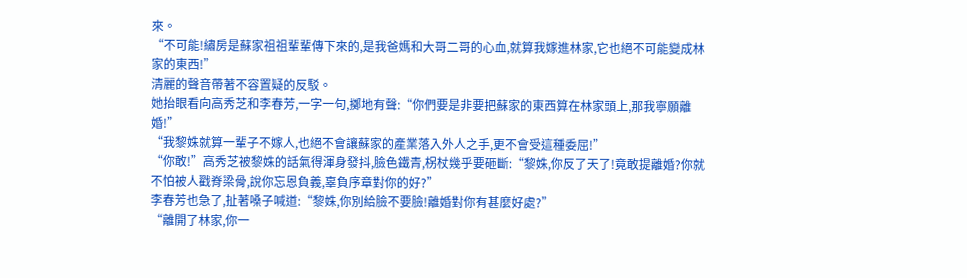來。
“不可能!繡房是蘇家祖祖輩輩傳下來的,是我爸媽和大哥二哥的心血,就算我嫁進林家,它也絕不可能變成林家的東西!”
清麗的聲音帶著不容置疑的反駁。
她抬眼看向高秀芝和李春芳,一字一句,擲地有聲:“你們要是非要把蘇家的東西算在林家頭上,那我寧願離婚!”
“我黎姝就算一輩子不嫁人,也絕不會讓蘇家的產業落入外人之手,更不會受這種委屈!”
“你敢!”高秀芝被黎姝的話氣得渾身發抖,臉色鐵青,柺杖幾乎要砸斷:“黎姝,你反了天了!竟敢提離婚?你就不怕被人戳脊梁骨,說你忘恩負義,辜負序章對你的好?”
李春芳也急了,扯著嗓子喊道:“黎姝,你別給臉不要臉!離婚對你有甚麼好處?”
“離開了林家,你一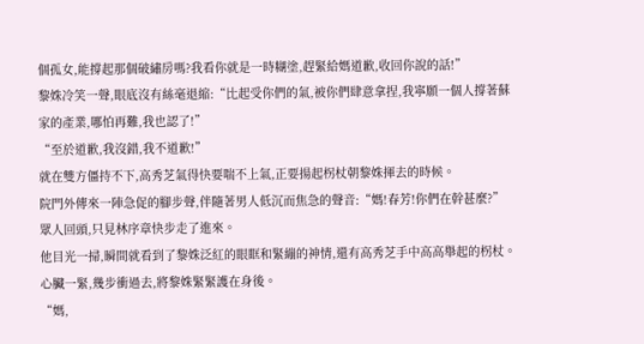個孤女,能撐起那個破繡房嗎?我看你就是一時糊塗,趕緊給媽道歉,收回你說的話!”
黎姝冷笑一聲,眼底沒有絲毫退縮:“比起受你們的氣,被你們肆意拿捏,我寧願一個人撐著蘇家的產業,哪怕再難,我也認了!”
“至於道歉,我沒錯,我不道歉!”
就在雙方僵持不下,高秀芝氣得快要喘不上氣,正要揚起柺杖朝黎姝揮去的時候。
院門外傳來一陣急促的腳步聲,伴隨著男人低沉而焦急的聲音:“媽!春芳!你們在幹甚麼?”
眾人回頭,只見林序章快步走了進來。
他目光一掃,瞬間就看到了黎姝泛紅的眼眶和緊繃的神情,還有高秀芝手中高高舉起的柺杖。
心臟一緊,幾步衝過去,將黎姝緊緊護在身後。
“媽,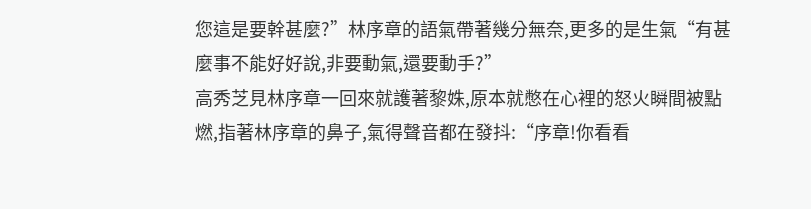您這是要幹甚麼?”林序章的語氣帶著幾分無奈,更多的是生氣“有甚麼事不能好好說,非要動氣,還要動手?”
高秀芝見林序章一回來就護著黎姝,原本就憋在心裡的怒火瞬間被點燃,指著林序章的鼻子,氣得聲音都在發抖:“序章!你看看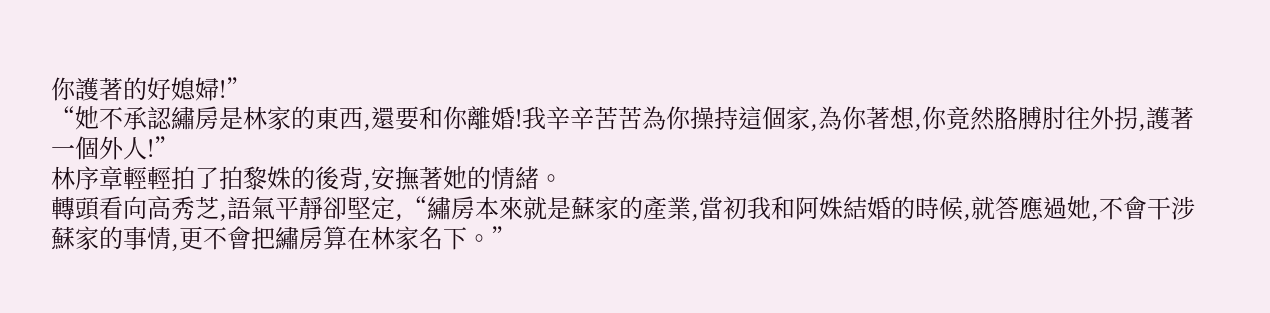你護著的好媳婦!”
“她不承認繡房是林家的東西,還要和你離婚!我辛辛苦苦為你操持這個家,為你著想,你竟然胳膊肘往外拐,護著一個外人!”
林序章輕輕拍了拍黎姝的後背,安撫著她的情緒。
轉頭看向高秀芝,語氣平靜卻堅定,“繡房本來就是蘇家的產業,當初我和阿姝結婚的時候,就答應過她,不會干涉蘇家的事情,更不會把繡房算在林家名下。”